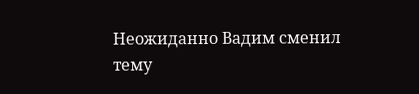Неожиданно Вадим сменил тему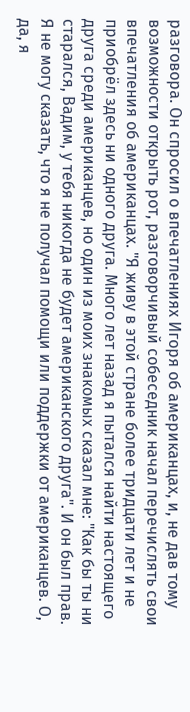разговора. Он спросил о впечатлениях Игоря об американцах, и, не дав тому возможности открыть рот, разговорчивый собеседник начал перечислять свои впечатления об американцах. "Я живу в этой стране более тридцати лет и не приобрёл здесь ни одного друга. Много лет назад я пытался найти настоящего друга среди американцев, но один из моих знакомых сказал мне: "Как бы ты ни старался, Вадим, у тебя никогда не будет американского друга". И он был прав. Я не могу сказать, что я не получал помощи или поддержки от американцев. О, да, я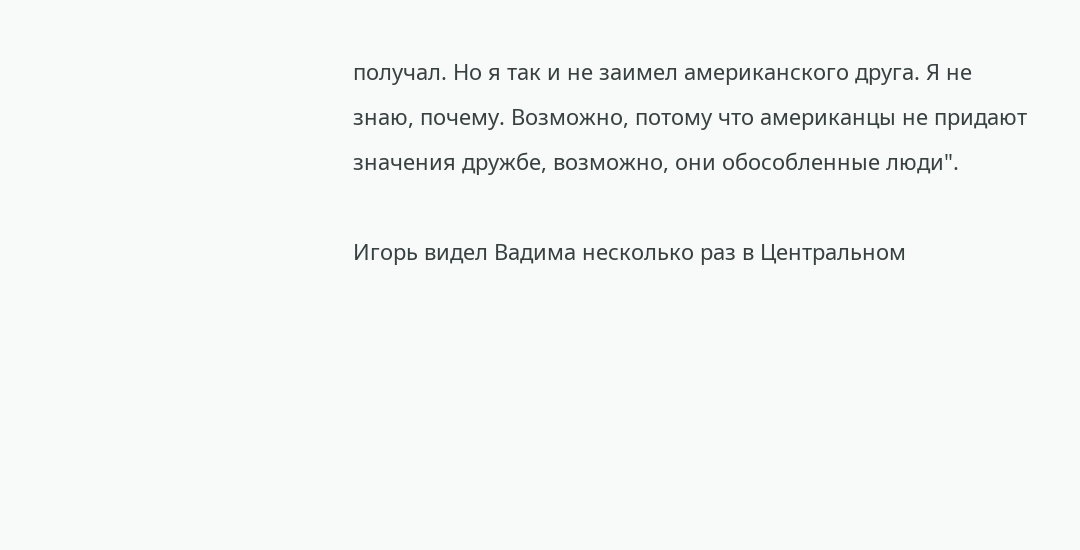получал. Но я так и не заимел американского друга. Я не знаю, почему. Возможно, потому что американцы не придают значения дружбе, возможно, они обособленные люди".

Игорь видел Вадима несколько раз в Центральном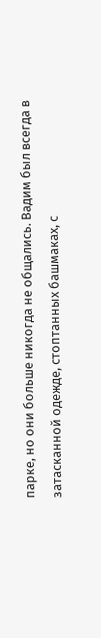парке, но они больше никогда не общались. Вадим был всегда в затасканной одежде, стоптанных башмаках, с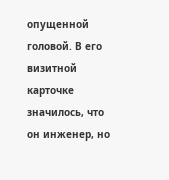опущенной головой. В его визитной карточке значилось, что он инженер, но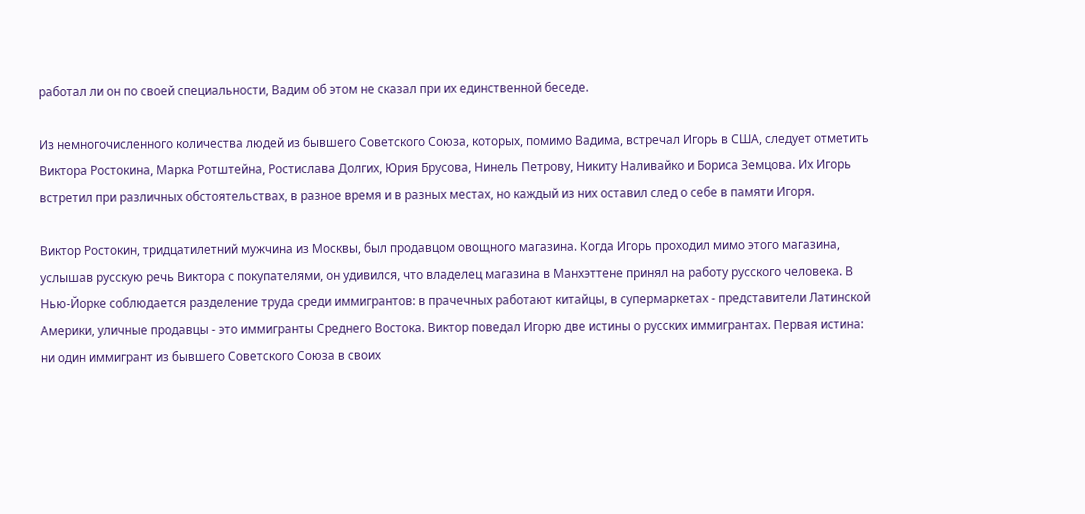работал ли он по своей специальности, Вадим об этом не сказал при их единственной беседе.

Из немногочисленного количества людей из бывшего Советского Союза, которых, помимо Вадима, встречал Игорь в США, следует отметить Виктора Ростокина, Марка Ротштейна, Ростислава Долгих, Юрия Брусова, Нинель Петрову, Никиту Наливайко и Бориса Земцова. Их Игорь встретил при различных обстоятельствах, в разное время и в разных местах, но каждый из них оставил след о себе в памяти Игоря.

Виктор Ростокин, тридцатилетний мужчина из Москвы, был продавцом овощного магазина. Когда Игорь проходил мимо этого магазина, услышав русскую речь Виктора с покупателями, он удивился, что владелец магазина в Манхэттене принял на работу русского человека. В Нью-Йорке соблюдается разделение труда среди иммигрантов: в прачечных работают китайцы, в супермаркетах - представители Латинской Америки, уличные продавцы - это иммигранты Среднего Востока. Виктор поведал Игорю две истины о русских иммигрантах. Первая истина: ни один иммигрант из бывшего Советского Союза в своих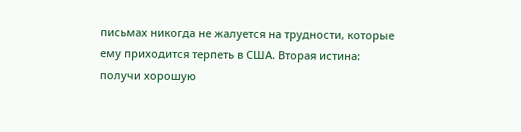письмах никогда не жалуется на трудности, которые ему приходится терпеть в США. Вторая истина: получи хорошую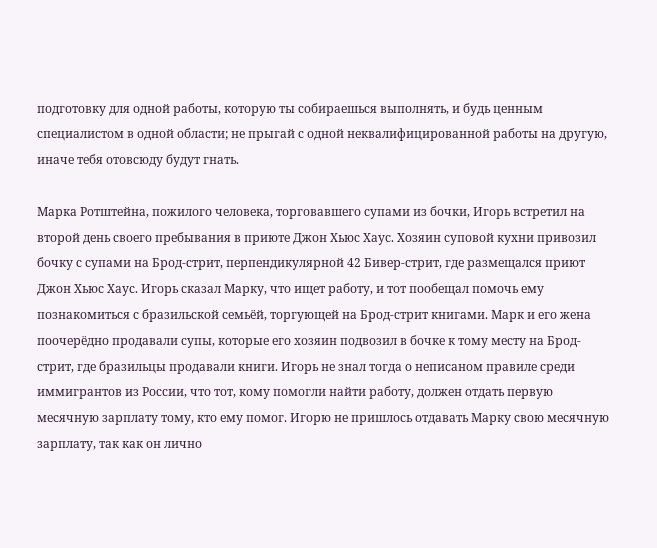подготовку для одной работы, которую ты собираешься выполнять, и будь ценным специалистом в одной области; не прыгай с одной неквалифицированной работы на другую, иначе тебя отовсюду будут гнать.

Марка Ротштейна, пожилого человека, торговавшего супами из бочки, Игорь встретил на второй день своего пребывания в приюте Джон Хьюс Хаус. Хозяин суповой кухни привозил бочку с супами на Брод-стрит, перпендикулярной 42 Бивер-стрит, где размещался приют Джон Хьюс Хаус. Игорь сказал Марку, что ищет работу, и тот пообещал помочь ему познакомиться с бразильской семьёй, торгующей на Брод-стрит книгами. Марк и его жена поочерёдно продавали супы, которые его хозяин подвозил в бочке к тому месту на Брод-стрит, где бразильцы продавали книги. Игорь не знал тогда о неписаном правиле среди иммигрантов из России, что тот, кому помогли найти работу, должен отдать первую месячную зарплату тому, кто ему помог. Игорю не пришлось отдавать Марку свою месячную зарплату, так как он лично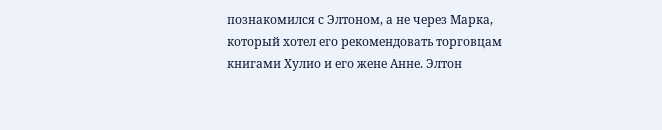познакомился с Элтоном, а не через Марка, который хотел его рекомендовать торговцам книгами Хулио и его жене Анне. Элтон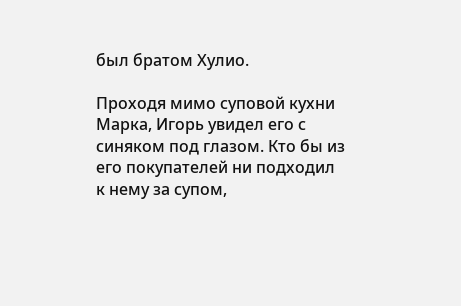был братом Хулио.

Проходя мимо суповой кухни Марка, Игорь увидел его с синяком под глазом. Кто бы из его покупателей ни подходил к нему за супом,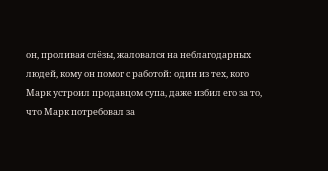он, проливая слёзы, жаловался на неблагодарных людей, кому он помог с работой: один из тех, кого Марк устроил продавцом супа, даже избил его за то, что Марк потребовал за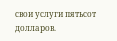свои услуги пятьсот долларов.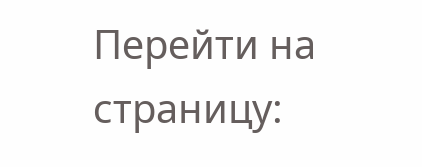Перейти на страницу: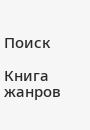Поиск

Книга жанров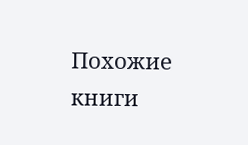Похожие книги